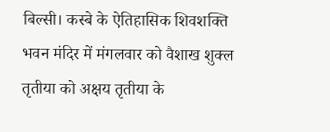बिल्सी। कस्बे के ऐतिहासिक शिवशक्ति भवन मंदिर में मंगलवार को वैशाख शुक्ल तृतीया को अक्षय तृतीया के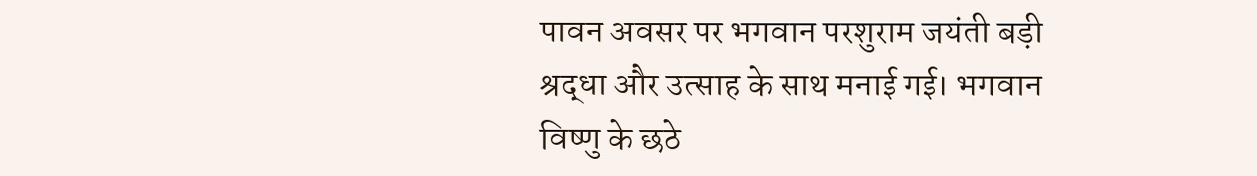पावन अवसर पर भगवान परशुराम जयंती बड़ी श्रद्धा और उत्साह के साथ मनाई गई। भगवान विष्णु के छठे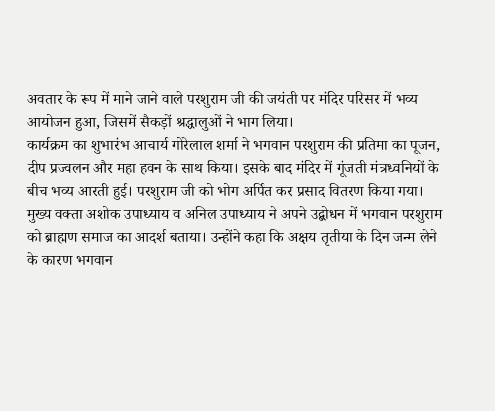अवतार के रूप में माने जाने वाले परशुराम जी की जयंती पर मंदिर परिसर में भव्य आयोजन हुआ, जिसमें सैकड़ों श्रद्धालुओं ने भाग लिया।
कार्यक्रम का शुभारंभ आचार्य गोरेलाल शर्मा ने भगवान परशुराम की प्रतिमा का पूजन, दीप प्रज्वलन और महा हवन के साथ किया। इसके बाद मंदिर में गूंजती मंत्रध्वनियों के बीच भव्य आरती हुई। परशुराम जी को भोग अर्पित कर प्रसाद वितरण किया गया।
मुख्य वक्ता अशोक उपाध्याय व अनिल उपाध्याय ने अपने उद्बोधन में भगवान परशुराम को ब्राह्मण समाज का आदर्श बताया। उन्होंने कहा कि अक्षय तृतीया के दिन जन्म लेने के कारण भगवान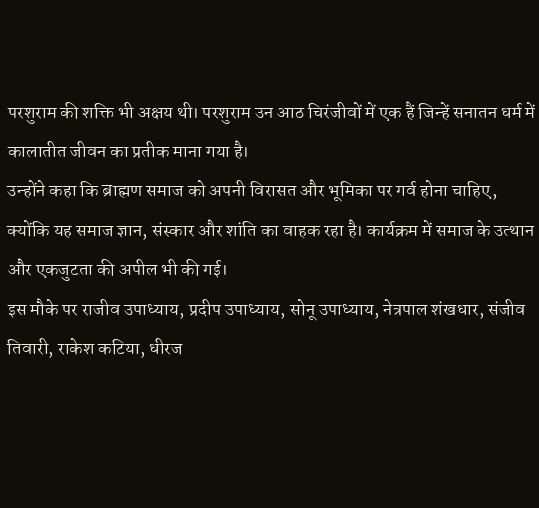परशुराम की शक्ति भी अक्षय थी। परशुराम उन आठ चिरंजीवों में एक हैं जिन्हें सनातन धर्म में कालातीत जीवन का प्रतीक माना गया है।
उन्होंने कहा कि ब्राह्मण समाज को अपनी विरासत और भूमिका पर गर्व होना चाहिए, क्योंकि यह समाज ज्ञान, संस्कार और शांति का वाहक रहा है। कार्यक्रम में समाज के उत्थान और एकजुटता की अपील भी की गई।
इस मौके पर राजीव उपाध्याय, प्रदीप उपाध्याय, सोनू उपाध्याय, नेत्रपाल शंखधार, संजीव तिवारी, राकेश कटिया, धीरज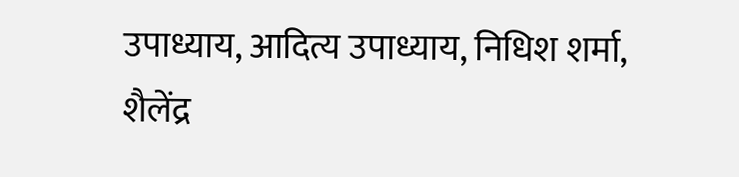उपाध्याय, आदित्य उपाध्याय, निधिश शर्मा, शैलेंद्र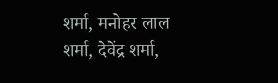शर्मा, मनोहर लाल शर्मा, देवेंद्र शर्मा,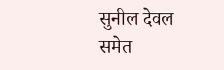सुनील देवल समेत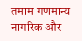तमाम गणमान्य नागरिक और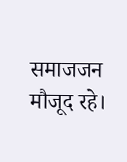समाजजन मौजूद रहे।